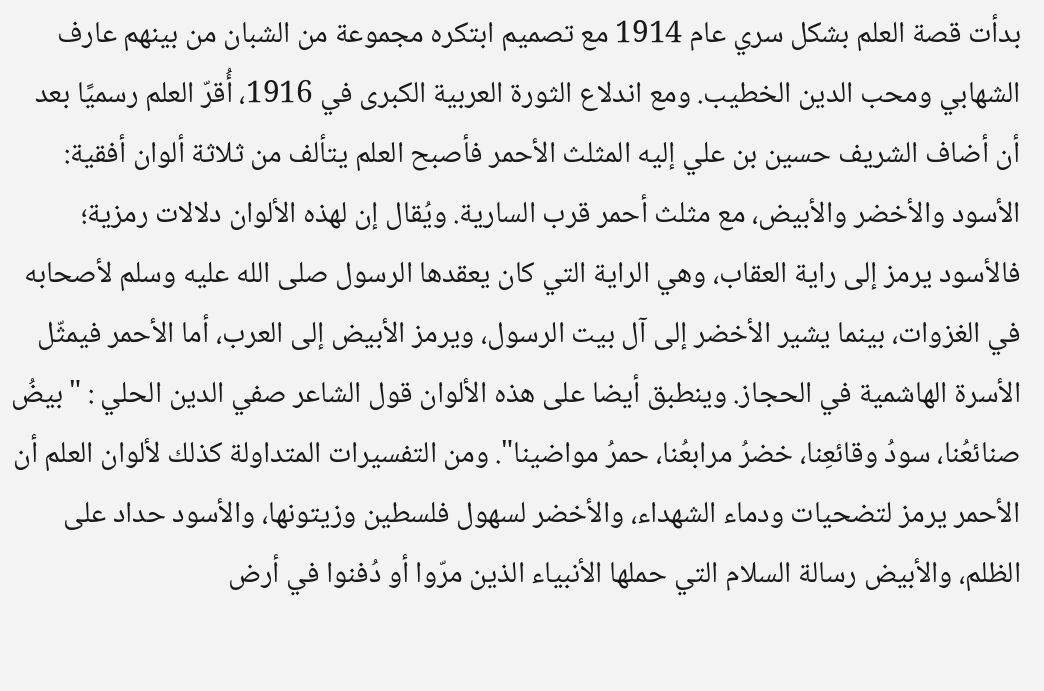بدأت قصة العلم بشكل سري عام 1914 مع تصميم ابتكره مجموعة من الشبان من بينهم عارف الشهابي ومحب الدين الخطيب. ومع اندلاع الثورة العربية الكبرى في 1916، أُقرّ العلم رسميًا بعد أن أضاف الشريف حسين بن علي إليه المثلث الأحمر فأصبح العلم يتألف من ثلاثة ألوان أفقية: الأسود والأخضر والأبيض، مع مثلث أحمر قرب السارية. ويُقال إن لهذه الألوان دلالات رمزية؛ فالأسود يرمز إلى راية العقاب، وهي الراية التي كان يعقدها الرسول صلى الله عليه وسلم لأصحابه في الغزوات، بينما يشير الأخضر إلى آل بيت الرسول، ويرمز الأبيض إلى العرب، أما الأحمر فيمثّل الأسرة الهاشمية في الحجاز. وينطبق أيضا على هذه الألوان قول الشاعر صفي الدين الحلي : "بيضُ صنائعُنا، سودُ وقائعِنا، خضرُ مرابعُنا، حمرُ مواضينا". ومن التفسيرات المتداولة كذلك لألوان العلم أن الأحمر يرمز لتضحيات ودماء الشهداء، والأخضر لسهول فلسطين وزيتونها، والأسود حداد على الظلم، والأبيض رسالة السلام التي حملها الأنبياء الذين مرّوا أو دُفنوا في أرض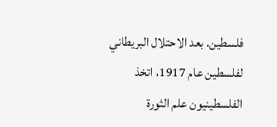فلسطين. بعد الاحتلال البريطاني لفلسطين عام 1917، اتخذ الفلسطينيون علم الثورة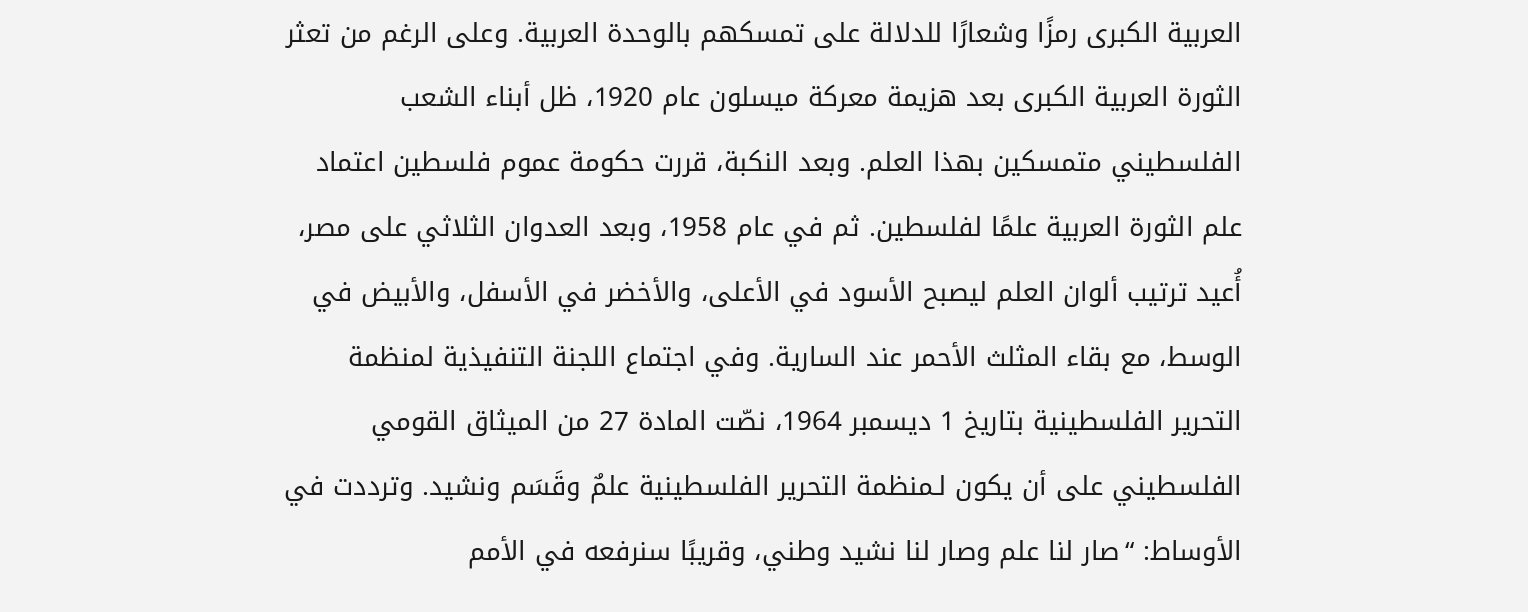العربية الكبرى رمزًا وشعارًا للدلالة على تمسكهم بالوحدة العربية. وعلى الرغم من تعثر الثورة العربية الكبرى بعد هزيمة معركة ميسلون عام 1920، ظل أبناء الشعب الفلسطيني متمسكين بهذا العلم. وبعد النكبة، قررت حكومة عموم فلسطين اعتماد علم الثورة العربية علمًا لفلسطين. ثم في عام 1958، وبعد العدوان الثلاثي على مصر، أُعيد ترتيب ألوان العلم ليصبح الأسود في الأعلى، والأخضر في الأسفل، والأبيض في الوسط، مع بقاء المثلث الأحمر عند السارية. وفي اجتماع اللجنة التنفيذية لمنظمة التحرير الفلسطينية بتاريخ 1 ديسمبر 1964، نصّت المادة 27 من الميثاق القومي الفلسطيني على أن يكون لـمنظمة التحرير الفلسطينية علمٌ وقَسَم ونشيد. وترددت في الأوساط: “صار لنا علم وصار لنا نشيد وطني، وقريبًا سنرفعه في الأمم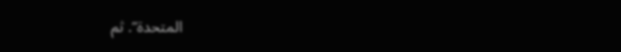المتحدة”. ثم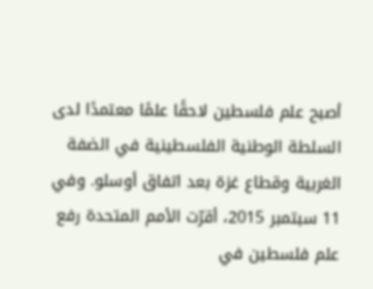أصبح علم فلسطين لاحقًا علمًا معتمدًا لدى السلطة الوطنية الفلسطينية في الضفة الغربية وقطاع غزة بعد اتفاق أوسلو. وفي 11 سبتمبر 2015، أقرّت الأمم المتحدة رفع علم فلسطين في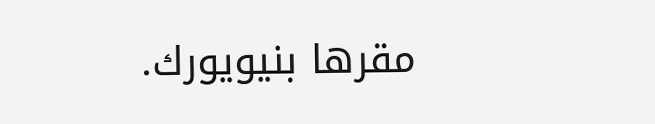مقرها بنيويورك.